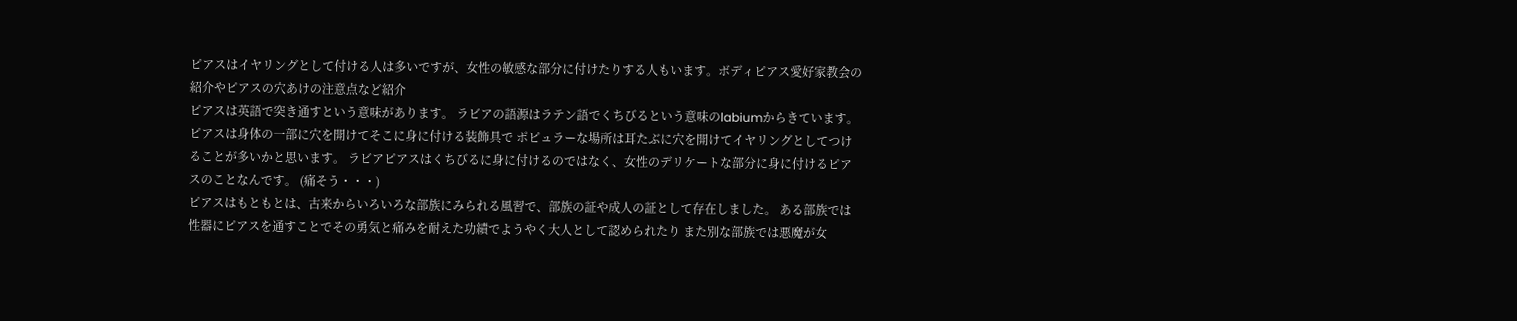ピアスはイヤリングとして付ける人は多いですが、女性の敏感な部分に付けたりする人もいます。ボディピアス愛好家教会の紹介やピアスの穴あけの注意点など紹介
ピアスは英語で突き通すという意味があります。 ラビアの語源はラテン語でくちびるという意味のlabiumからきています。 ピアスは身体の一部に穴を開けてそこに身に付ける装飾具で ポピュラーな場所は耳たぶに穴を開けてイヤリングとしてつけることが多いかと思います。 ラビアピアスはくちびるに身に付けるのではなく、女性のデリケートな部分に身に付けるピアスのことなんです。 (痛そう・・・)
ピアスはもともとは、古来からいろいろな部族にみられる風習で、部族の証や成人の証として存在しました。 ある部族では性器にピアスを通すことでその勇気と痛みを耐えた功績でようやく大人として認められたり また別な部族では悪魔が女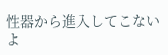性器から進入してこないよ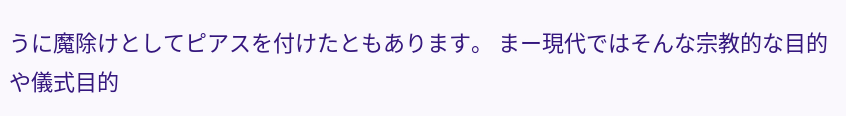うに魔除けとしてピアスを付けたともあります。 まー現代ではそんな宗教的な目的や儀式目的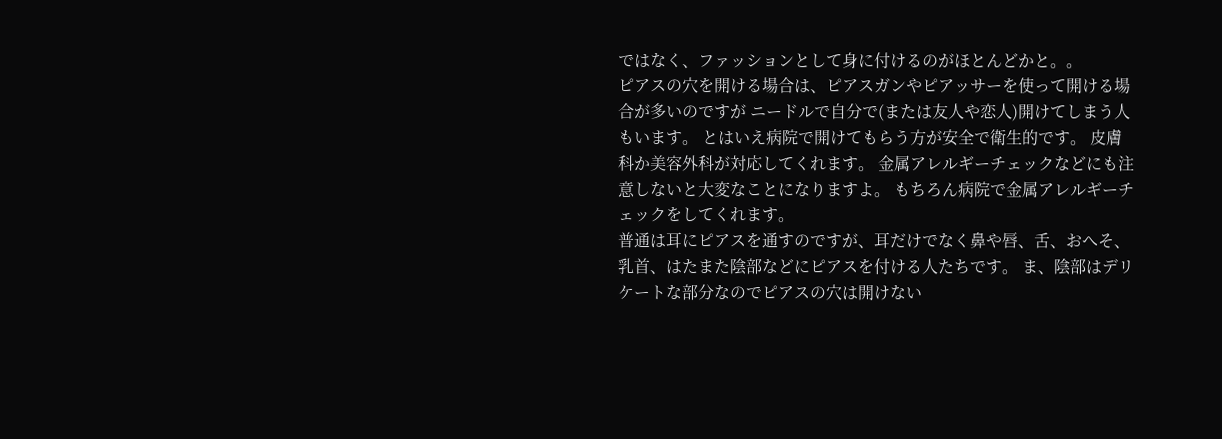ではなく、ファッションとして身に付けるのがほとんどかと。。
ピアスの穴を開ける場合は、ピアスガンやピアッサーを使って開ける場合が多いのですが ニードルで自分で(または友人や恋人)開けてしまう人もいます。 とはいえ病院で開けてもらう方が安全で衛生的です。 皮膚科か美容外科が対応してくれます。 金属アレルギーチェックなどにも注意しないと大変なことになりますよ。 もちろん病院で金属アレルギーチェックをしてくれます。
普通は耳にピアスを通すのですが、耳だけでなく鼻や唇、舌、おへそ、乳首、はたまた陰部などにピアスを付ける人たちです。 ま、陰部はデリケートな部分なのでピアスの穴は開けない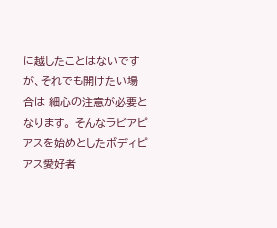に越したことはないですが、それでも開けたい場合は 細心の注意が必要となります。 そんなラビアピアスを始めとしたボディピアス愛好者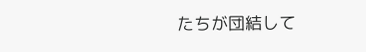たちが団結して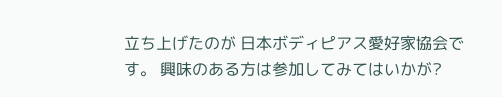立ち上げたのが 日本ボディピアス愛好家協会です。 興味のある方は参加してみてはいかが?